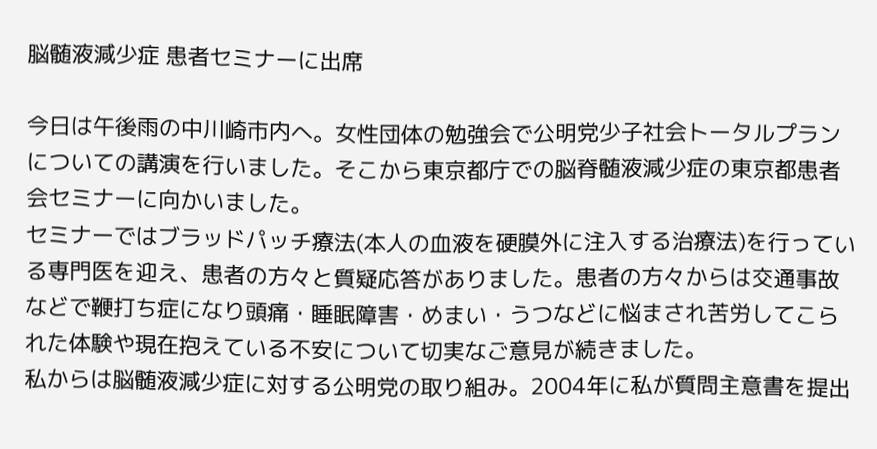脳髄液減少症 患者セミナーに出席

今日は午後雨の中川崎市内へ。女性団体の勉強会で公明党少子社会トータルプランについての講演を行いました。そこから東京都庁での脳脊髄液減少症の東京都患者会セミナーに向かいました。
セミナーではブラッドパッチ療法(本人の血液を硬膜外に注入する治療法)を行っている専門医を迎え、患者の方々と質疑応答がありました。患者の方々からは交通事故などで鞭打ち症になり頭痛・睡眠障害・めまい・うつなどに悩まされ苦労してこられた体験や現在抱えている不安について切実なご意見が続きました。
私からは脳髄液減少症に対する公明党の取り組み。2004年に私が質問主意書を提出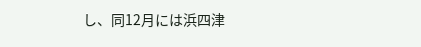し、同12月には浜四津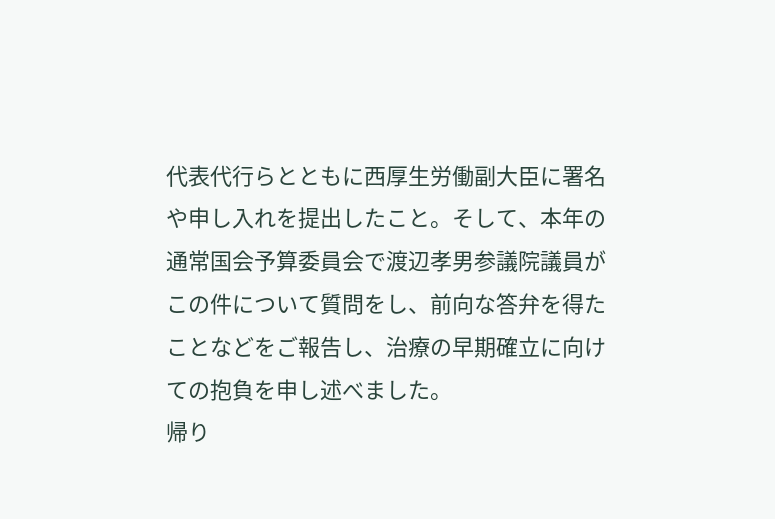代表代行らとともに西厚生労働副大臣に署名や申し入れを提出したこと。そして、本年の通常国会予算委員会で渡辺孝男参議院議員がこの件について質問をし、前向な答弁を得たことなどをご報告し、治療の早期確立に向けての抱負を申し述べました。
帰り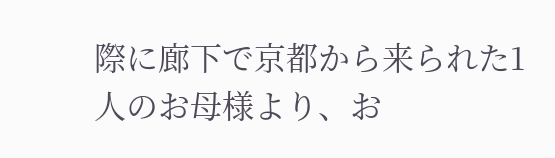際に廊下で京都から来られた1人のお母様より、お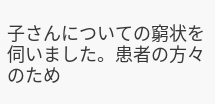子さんについての窮状を伺いました。患者の方々のため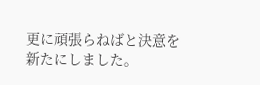更に頑張らねばと決意を新たにしました。